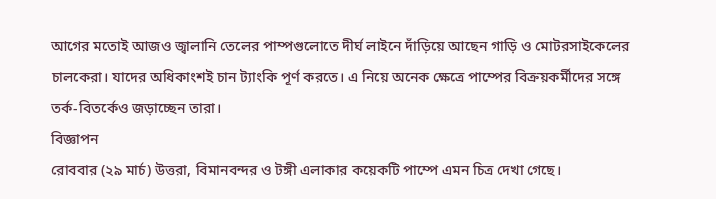আগের মতোই আজও জ্বালানি তেলের পাম্পগুলোতে দীর্ঘ লাইনে দাঁড়িয়ে আছেন গাড়ি ও মোটরসাইকেলের চালকেরা। যাদের অধিকাংশই চান ট্যাংকি পূর্ণ করতে। এ নিয়ে অনেক ক্ষেত্রে পাম্পের বিক্রয়কর্মীদের সঙ্গে তর্ক-বিতর্কেও জড়াচ্ছেন তারা।
বিজ্ঞাপন
রোববার (২৯ মার্চ) উত্তরা, বিমানবন্দর ও টঙ্গী এলাকার কয়েকটি পাম্পে এমন চিত্র দেখা গেছে।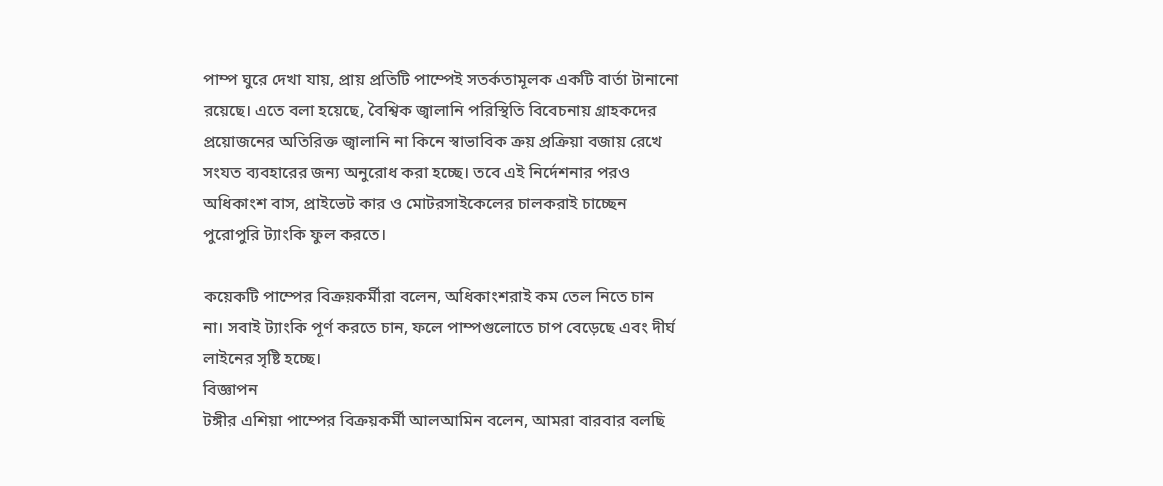পাম্প ঘুরে দেখা যায়, প্রায় প্রতিটি পাম্পেই সতর্কতামূলক একটি বার্তা টানানো রয়েছে। এতে বলা হয়েছে, বৈশ্বিক জ্বালানি পরিস্থিতি বিবেচনায় গ্রাহকদের প্রয়োজনের অতিরিক্ত জ্বালানি না কিনে স্বাভাবিক ক্রয় প্রক্রিয়া বজায় রেখে সংযত ব্যবহারের জন্য অনুরোধ করা হচ্ছে। তবে এই নির্দেশনার পরও অধিকাংশ বাস, প্রাইভেট কার ও মোটরসাইকেলের চালকরাই চাচ্ছেন পুরোপুরি ট্যাংকি ফুল করতে।

কয়েকটি পাম্পের বিক্রয়কর্মীরা বলেন, অধিকাংশরাই কম তেল নিতে চান না। সবাই ট্যাংকি পূর্ণ করতে চান, ফলে পাম্পগুলোতে চাপ বেড়েছে এবং দীর্ঘ লাইনের সৃষ্টি হচ্ছে।
বিজ্ঞাপন
টঙ্গীর এশিয়া পাম্পের বিক্রয়কর্মী আলআমিন বলেন, আমরা বারবার বলছি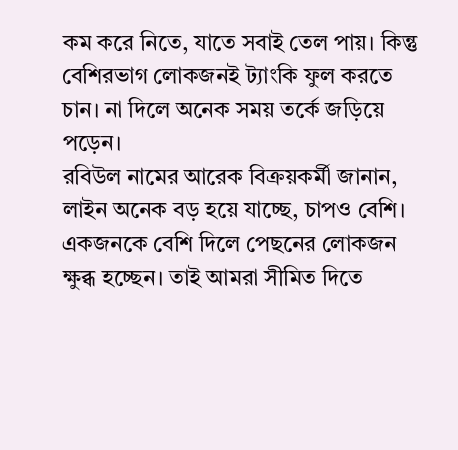কম করে নিতে, যাতে সবাই তেল পায়। কিন্তু বেশিরভাগ লোকজনই ট্যাংকি ফুল করতে চান। না দিলে অনেক সময় তর্কে জড়িয়ে পড়েন।
রবিউল নামের আরেক বিক্রয়কর্মী জানান, লাইন অনেক বড় হয়ে যাচ্ছে, চাপও বেশি। একজনকে বেশি দিলে পেছনের লোকজন ক্ষুব্ধ হচ্ছেন। তাই আমরা সীমিত দিতে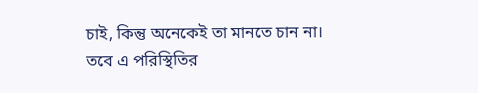চাই, কিন্তু অনেকেই তা মানতে চান না।
তবে এ পরিস্থিতির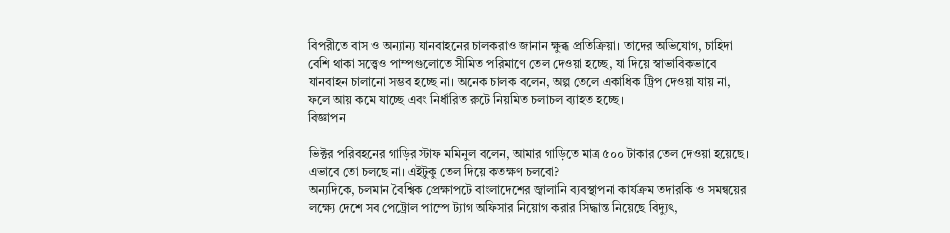বিপরীতে বাস ও অন্যান্য যানবাহনের চালকরাও জানান ক্ষুব্ধ প্রতিক্রিয়া। তাদের অভিযোগ, চাহিদা বেশি থাকা সত্ত্বেও পাম্পগুলোতে সীমিত পরিমাণে তেল দেওয়া হচ্ছে, যা দিয়ে স্বাভাবিকভাবে যানবাহন চালানো সম্ভব হচ্ছে না। অনেক চালক বলেন, অল্প তেলে একাধিক ট্রিপ দেওয়া যায় না, ফলে আয় কমে যাচ্ছে এবং নির্ধারিত রুটে নিয়মিত চলাচল ব্যাহত হচ্ছে।
বিজ্ঞাপন

ভিক্টর পরিবহনের গাড়ির স্টাফ মমিনুল বলেন, আমার গাড়িতে মাত্র ৫০০ টাকার তেল দেওয়া হয়েছে। এভাবে তো চলছে না। এইটুকু তেল দিয়ে কতক্ষণ চলবো?
অন্যদিকে, চলমান বৈশ্বিক প্রেক্ষাপটে বাংলাদেশের জ্বালানি ব্যবস্থাপনা কার্যক্রম তদারকি ও সমন্বয়ের লক্ষ্যে দেশে সব পেট্রোল পাম্পে ট্যাগ অফিসার নিয়োগ করার সিদ্ধান্ত নিয়েছে বিদ্যুৎ,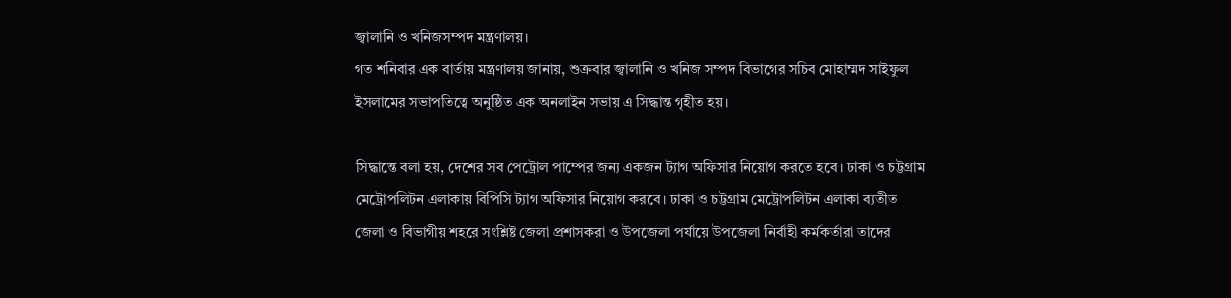জ্বালানি ও খনিজসম্পদ মন্ত্রণালয়।
গত শনিবার এক বার্তায় মন্ত্রণালয় জানায়, শুক্রবার জ্বালানি ও খনিজ সম্পদ বিভাগের সচিব মোহাম্মদ সাইফুল ইসলামের সভাপতিত্বে অনুষ্ঠিত এক অনলাইন সভায় এ সিদ্ধান্ত গৃহীত হয়।

সিদ্ধান্তে বলা হয়, দেশের সব পেট্রোল পাম্পের জন্য একজন ট্যাগ অফিসার নিয়োগ করতে হবে। ঢাকা ও চট্টগ্রাম মেট্রোপলিটন এলাকায় বিপিসি ট্যাগ অফিসার নিয়োগ করবে। ঢাকা ও চট্টগ্রাম মেট্রোপলিটন এলাকা ব্যতীত জেলা ও বিভাগীয় শহরে সংশ্লিষ্ট জেলা প্রশাসকরা ও উপজেলা পর্যায়ে উপজেলা নির্বাহী কর্মকর্তারা তাদের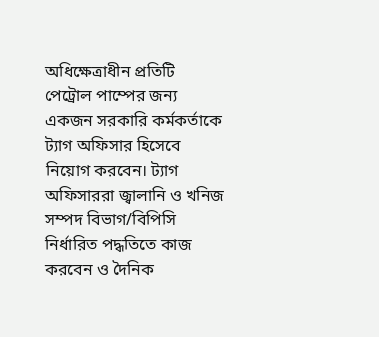অধিক্ষেত্রাধীন প্রতিটি পেট্রোল পাম্পের জন্য একজন সরকারি কর্মকর্তাকে ট্যাগ অফিসার হিসেবে নিয়োগ করবেন। ট্যাগ অফিসাররা জ্বালানি ও খনিজ সম্পদ বিভাগ/বিপিসি নির্ধারিত পদ্ধতিতে কাজ করবেন ও দৈনিক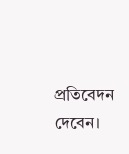প্রতিবেদন দেবেন।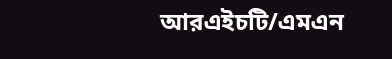আরএইচটি/এমএন